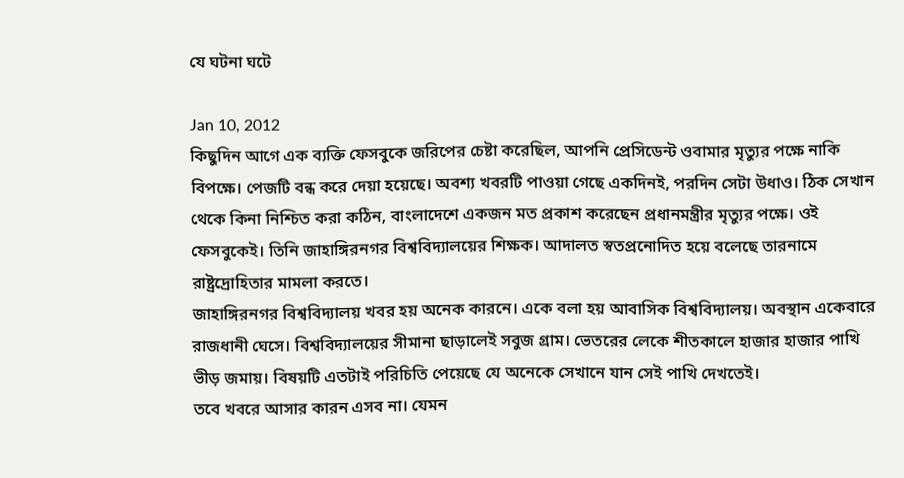যে ঘটনা ঘটে

Jan 10, 2012
কিছুদিন আগে এক ব্যক্তি ফেসবুকে জরিপের চেষ্টা করেছিল, আপনি প্রেসিডেন্ট ওবামার মৃত্যুর পক্ষে নাকি বিপক্ষে। পেজটি বন্ধ করে দেয়া হয়েছে। অবশ্য খবরটি পাওয়া গেছে একদিনই, পরদিন সেটা উধাও। ঠিক সেখান থেকে কিনা নিশ্চিত করা কঠিন, বাংলাদেশে একজন মত প্রকাশ করেছেন প্রধানমন্ত্রীর মৃত্যুর পক্ষে। ওই ফেসবুকেই। তিনি জাহাঙ্গিরনগর বিশ্ববিদ্যালয়ের শিক্ষক। আদালত স্বতপ্রনোদিত হয়ে বলেছে তারনামে রাষ্ট্রদ্রোহিতার মামলা করতে।
জাহাঙ্গিরনগর বিশ্ববিদ্যালয় খবর হয় অনেক কারনে। একে বলা হয় আবাসিক বিশ্ববিদ্যালয়। অবস্থান একেবারে রাজধানী ঘেসে। বিশ্ববিদ্যালয়ের সীমানা ছাড়ালেই সবুজ গ্রাম। ভেতরের লেকে শীতকালে হাজার হাজার পাখি ভীড় জমায়। বিষয়টি এতটাই পরিচিতি পেয়েছে যে অনেকে সেখানে যান সেই পাখি দেখতেই।
তবে খবরে আসার কারন এসব না। যেমন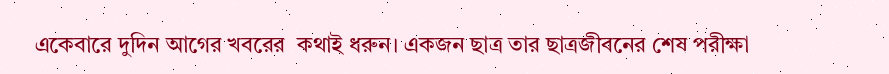একেবারে দুদিন আগের খবরের  কথাই ধরুন। একজন ছাত্র তার ছাত্রজীবনের শেষ পরীক্ষা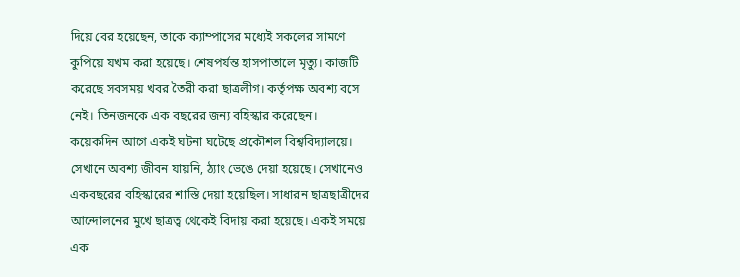দিয়ে বের হয়েছেন, তাকে ক্যাম্পাসের মধ্যেই সকলের সামণে কুপিয়ে যখম করা হয়েছে। শেষপর্যন্ত হাসপাতালে মৃত্যু। কাজটি করেছে সবসময় খবর তৈরী করা ছাত্রলীগ। কর্তৃপক্ষ অবশ্য বসে নেই। তিনজনকে এক বছরের জন্য বহিস্কার করেছেন।
কয়েকদিন আগে একই ঘটনা ঘটেছে প্রকৌশল বিশ্ববিদ্যালয়ে। সেখানে অবশ্য জীবন যায়নি, ঠ্যাং ভেঙে দেয়া হয়েছে। সেখানেও একবছরের বহিস্কারের শাস্তি দেয়া হয়েছিল। সাধারন ছাত্রছাত্রীদের আন্দোলনের মুখে ছাত্রত্ব থেকেই বিদায় করা হয়েছে। একই সময়ে এক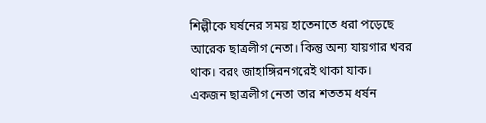শিল্পীকে ঘর্ষনের সময় হাতেনাতে ধরা পড়েছে আরেক ছাত্রলীগ নেতা। কিন্তু অন্য যায়গার খবর থাক। বরং জাহাঙ্গিরনগরেই থাকা যাক।
একজন ছাত্রলীগ নেতা তার শততম ধর্ষন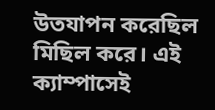উতযাপন করেছিল মিছিল করে। এই ক্যাম্পাসেই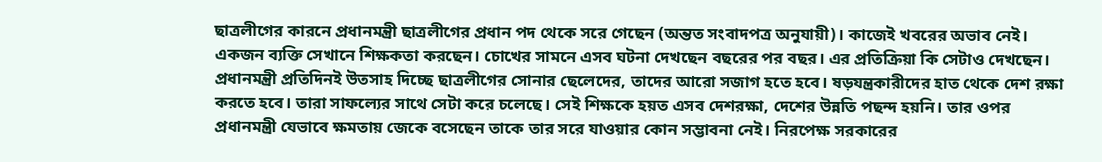ছাত্রলীগের কারনে প্রধানমন্ত্রী ছাত্রলীগের প্রধান পদ থেকে সরে গেছেন (অন্তত সংবাদপত্র অনুযায়ী)। কাজেই খবরের অভাব নেই।
একজন ব্যক্তি সেখানে শিক্ষকতা করছেন। চোখের সামনে এসব ঘটনা দেখছেন বছরের পর বছর। এর প্রতিক্রিয়া কি সেটাও দেখছেন। প্রধানমন্ত্রী প্রতিদিনই উতসাহ দিচ্ছে ছাত্রলীগের সোনার ছেলেদের, তাদের আরো সজাগ হতে হবে। ষড়যন্ত্রকারীদের হাত থেকে দেশ রক্ষা করতে হবে। তারা সাফল্যের সাথে সেটা করে চলেছে। সেই শিক্ষকে হয়ত এসব দেশরক্ষা, দেশের উন্নতি পছন্দ হয়নি। তার ওপর প্রধানমন্ত্রী যেভাবে ক্ষমতায় জেকে বসেছেন তাকে তার সরে যাওয়ার কোন সম্ভাবনা নেই। নিরপেক্ষ সরকারের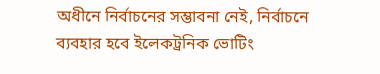অধীনে নির্বাচনের সম্ভাবনা নেই, নির্বাচনে ব্যবহার হবে ইলেকট্রনিক ভোটিং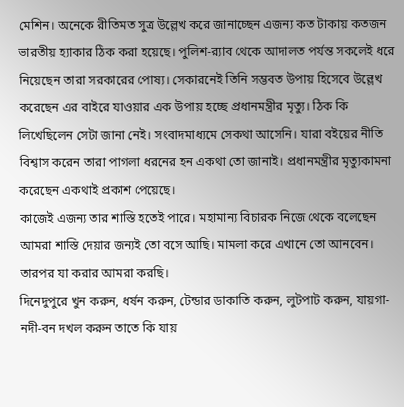মেশিন। অনেকে রীতিমত সুত্র উল্লেখ করে জানাচ্ছেন এজন্য কত টাকায় কতজন ভারতীয় হ্যাকার ঠিক করা হয়েছে। পুলিশ-র‌্যাব থেকে আদালত পর্যন্ত সকলেই ধরে নিয়েছেন তারা সরকারের পোষ্য। সেকারনেই তিনি সম্ভবত উপায় হিসেবে উল্লেখ করেছেন এর বাইরে যাওয়ার এক উপায় হচ্ছে প্রধানমন্ত্রীর মৃত্যু। ঠিক কি লিখেছিলেন সেটা জানা নেই। সংবাদমাধ্যমে সেকথা আসেনি। যারা বইয়ের নীতি বিশ্বাস করেন তারা পাগলা ধরনের হন একথা তো জানাই। প্রধানমন্ত্রীর মৃত্যুকামনা করেছেন একথাই প্রকাশ পেয়েছে।
কাজেই এজন্য তার শাস্তি হতেই পারে। মহামান্য বিচারক নিজে থেকে বলেছেন আমরা শাস্তি দেয়ার জন্যই তো বসে আছি। মামলা করে এখানে তো আনবেন। তারপর যা করার আমরা করছি।
দিনেদুপুরে খুন করুন, ধর্ষন করুন, টেন্ডার ডাকাতি করুন, লুটপাট করুন, যায়গা-নদী-বন দখল করুন তাতে কি যায়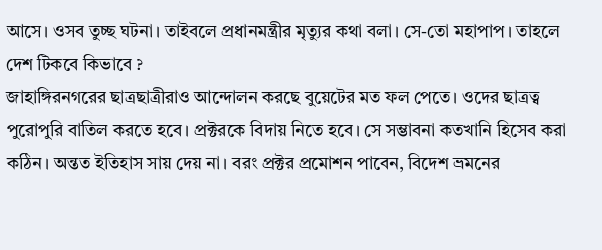আসে। ওসব তুচ্ছ ঘটনা। তাইবলে প্রধানমন্ত্রীর মৃত্যুর কথা বলা। সে-তো মহাপাপ। তাহলে দেশ টিকবে কিভাবে ?
জাহাঙ্গিরনগরের ছাত্রছাত্রীরাও আন্দোলন করছে বুয়েটের মত ফল পেতে। ওদের ছাত্রত্ব পুরোপুরি বাতিল করতে হবে। প্রক্টরকে বিদায় নিতে হবে। সে সম্ভাবনা কতখানি হিসেব করা কঠিন। অন্তত ইতিহাস সায় দেয় না। বরং প্রক্টর প্রমোশন পাবেন, বিদেশ ভ্রমনের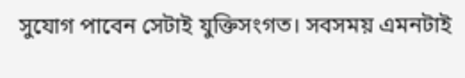সুযোগ পাবেন সেটাই যুক্তিসংগত। সবসময় এমনটাই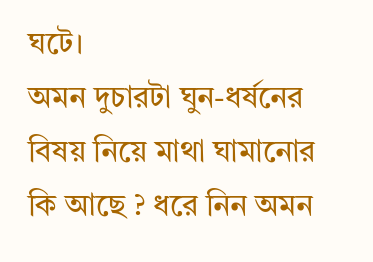ঘটে।
অমন দুচারটা ঘুন-ধর্ষনের বিষয় নিয়ে মাথা ঘামানোর কি আছে ? ধরে নিন অমন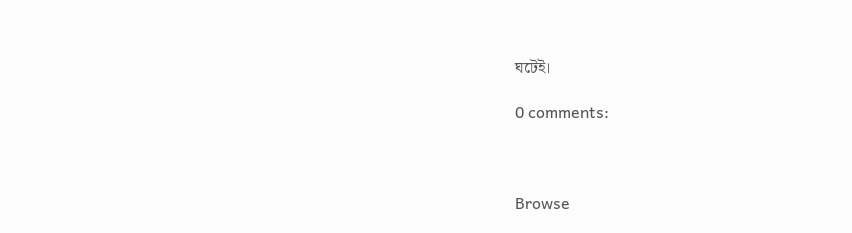ঘটেই।

0 comments:



Browse